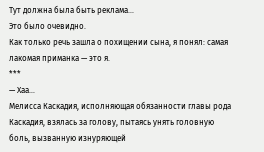Тут должна была быть реклама...
Это было очевидно.
Как только речь зашла о похищении сына, я понял: самая лакомая приманка — это я.
***
— Хаа…
Мелисса Каскадия, исполняющая обязанности главы рода Каскадия, взялась за голову, пытаясь унять головную боль, вызванную изнуряющей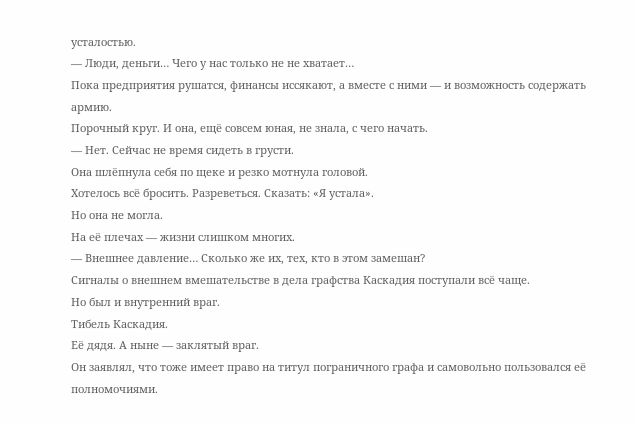усталостью.
— Люди, деньги… Чего у нас только не не хватает…
Пока предприятия рушатся, финансы иссякают, а вместе с ними — и возможность содержать армию.
Порочный круг. И она, ещё совсем юная, не знала, с чего начать.
— Нет. Сейчас не время сидеть в грусти.
Она шлёпнула себя по щеке и резко мотнула головой.
Хотелось всё бросить. Разреветься. Сказать: «Я устала».
Но она не могла.
На её плечах — жизни слишком многих.
— Внешнее давление… Сколько же их, тех, кто в этом замешан?
Сигналы о внешнем вмешательстве в дела графства Каскадия поступали всё чаще.
Но был и внутренний враг.
Тибель Каскадия.
Её дядя. А ныне — заклятый враг.
Он заявлял, что тоже имеет право на титул пограничного графа и самовольно пользовался её полномочиями.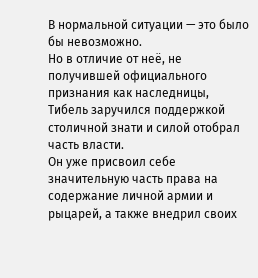В нормальной ситуации — это было бы невозможно.
Но в отличие от неё, не получившей официального признания как наследницы, Тибель заручился поддержкой столичной знати и силой отобрал часть власти.
Он уже присвоил себе значительную часть права на содержание личной армии и рыцарей, а также внедрил своих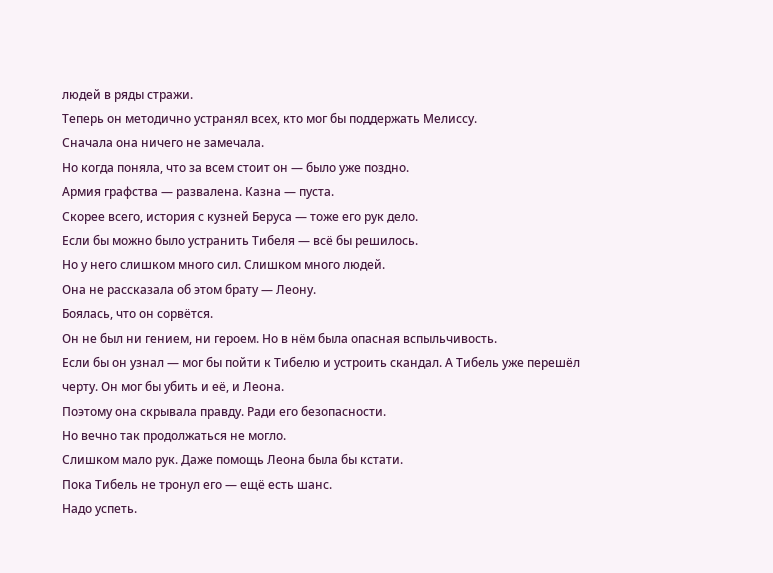людей в ряды стражи.
Теперь он методично устранял всех, кто мог бы поддержать Мелиссу.
Сначала она ничего не замечала.
Но когда поняла, что за всем стоит он — было уже поздно.
Армия графства — развалена. Казна — пуста.
Скорее всего, история с кузней Беруса — тоже его рук дело.
Если бы можно было устранить Тибеля — всё бы решилось.
Но у него слишком много сил. Слишком много людей.
Она не рассказала об этом брату — Леону.
Боялась, что он сорвётся.
Он не был ни гением, ни героем. Но в нём была опасная вспыльчивость.
Если бы он узнал — мог бы пойти к Тибелю и устроить скандал. А Тибель уже перешёл черту. Он мог бы убить и её, и Леона.
Поэтому она скрывала правду. Ради его безопасности.
Но вечно так продолжаться не могло.
Слишком мало рук. Даже помощь Леона была бы кстати.
Пока Тибель не тронул его — ещё есть шанс.
Надо успеть.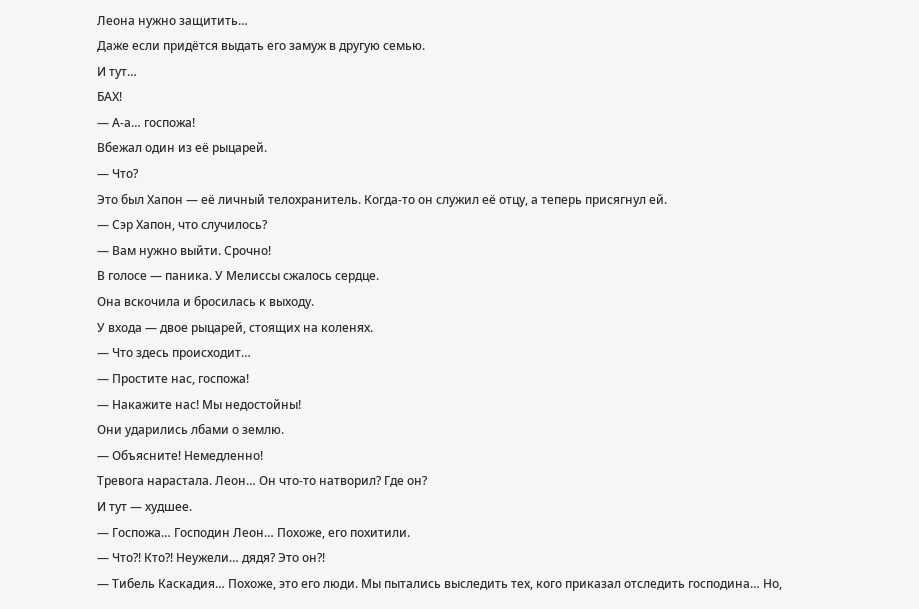Леона нужно защитить…
Даже если придётся выдать его замуж в другую семью.
И тут…
БАХ!
— А-а… госпожа!
Вбежал один из её рыцарей.
— Что?
Это был Хапон — её личный телохранитель. Когда-то он служил её отцу, а теперь присягнул ей.
— Сэр Хапон, что случилось?
— Вам нужно выйти. Срочно!
В голосе — паника. У Мелиссы сжалось сердце.
Она вскочила и бросилась к выходу.
У входа — двое рыцарей, стоящих на коленях.
— Что здесь происходит…
— Простите нас, госпожа!
— Накажите нас! Мы недостойны!
Они ударились лбами о землю.
— Объясните! Немедленно!
Тревога нарастала. Леон… Он что-то натворил? Где он?
И тут — худшее.
— Госпожа… Господин Леон… Похоже, его похитили.
— Что?! Кто?! Неужели… дядя? Это он?!
— Тибель Каскадия… Похоже, это его люди. Мы пытались выследить тех, кого приказал отследить господина… Но,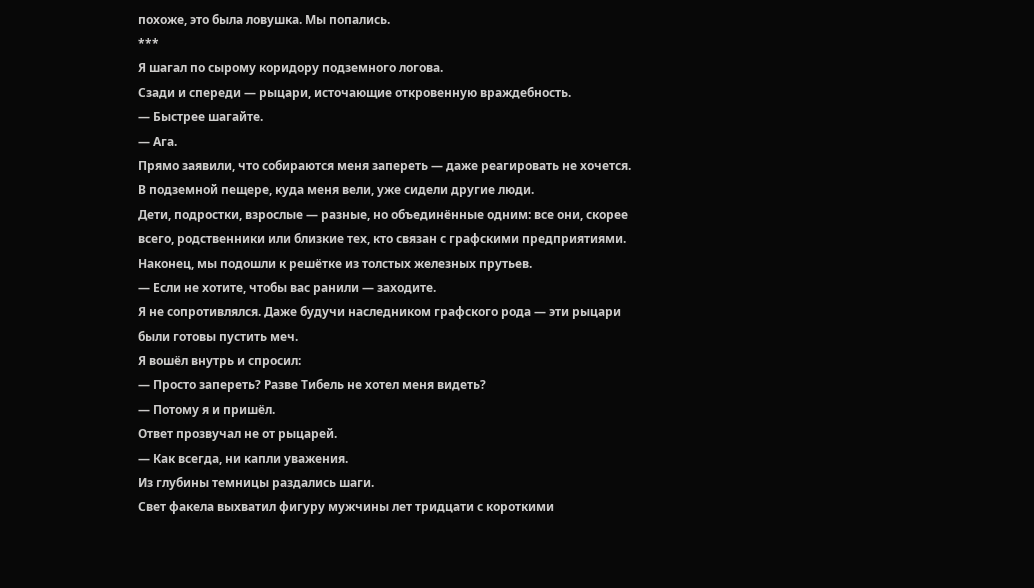похоже, это была ловушка. Мы попались.
***
Я шагал по сырому коридору подземного логова.
Сзади и спереди — рыцари, источающие откровенную враждебность.
— Быстрее шагайте.
— Ага.
Прямо заявили, что собираются меня запереть — даже реагировать не хочется.
В подземной пещере, куда меня вели, уже сидели другие люди.
Дети, подростки, взрослые — разные, но объединённые одним: все они, скорее всего, родственники или близкие тех, кто связан с графскими предприятиями.
Наконец, мы подошли к решётке из толстых железных прутьев.
— Если не хотите, чтобы вас ранили — заходите.
Я не сопротивлялся. Даже будучи наследником графского рода — эти рыцари были готовы пустить меч.
Я вошёл внутрь и спросил:
— Просто запереть? Разве Тибель не хотел меня видеть?
— Потому я и пришёл.
Ответ прозвучал не от рыцарей.
— Как всегда, ни капли уважения.
Из глубины темницы раздались шаги.
Свет факела выхватил фигуру мужчины лет тридцати с короткими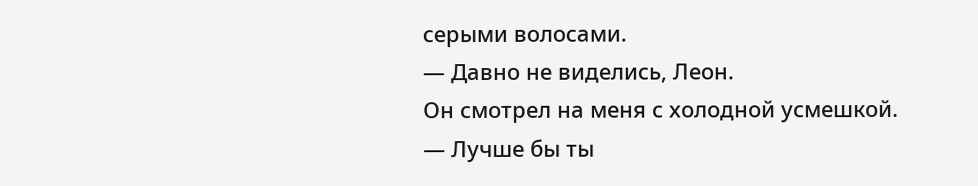серыми волосами.
— Давно не виделись, Леон.
Он смотрел на меня с холодной усмешкой.
— Лучше бы ты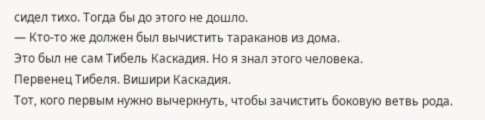сидел тихо. Тогда бы до этого не дошло.
— Кто-то же должен был вычистить тараканов из дома.
Это был не сам Тибель Каскадия. Но я знал этого человека.
Первенец Тибеля. Вишири Каскадия.
Тот, кого первым нужно вычеркнуть, чтобы зачистить боковую ветвь рода.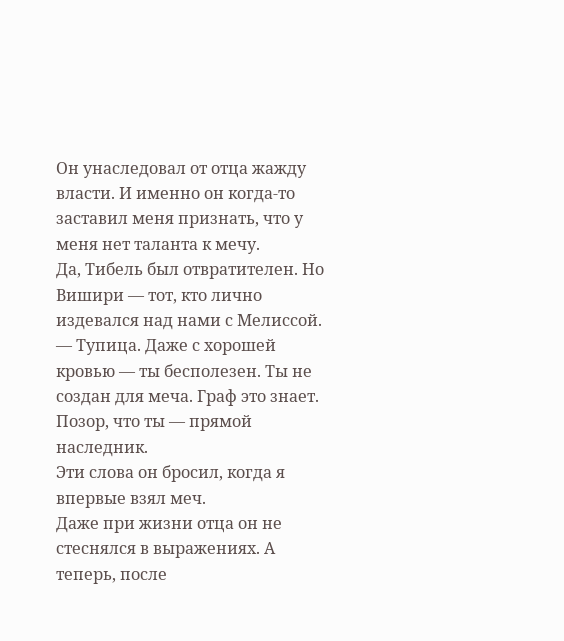Он унаследовал от отца жажду власти. И именно он когда-то заставил меня признать, что у меня нет таланта к мечу.
Да, Тибель был отвратителен. Но Вишири — тот, кто лично издевался над нами с Мелиссой.
— Тупица. Даже с хорошей кровью — ты бесполезен. Ты не создан для меча. Граф это знает. Позор, что ты — прямой наследник.
Эти слова он бросил, когда я впервые взял меч.
Даже при жизни отца он не стеснялся в выражениях. А теперь, после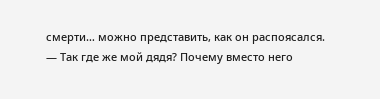смерти… можно представить, как он распоясался.
— Так где же мой дядя? Почему вместо него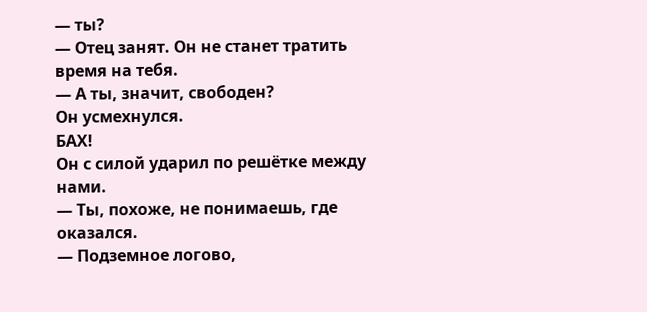— ты?
— Отец занят. Он не станет тратить время на тебя.
— А ты, значит, свободен?
Он усмехнулся.
БАХ!
Он с силой ударил по решётке между нами.
— Ты, похоже, не понимаешь, где оказался.
— Подземное логово,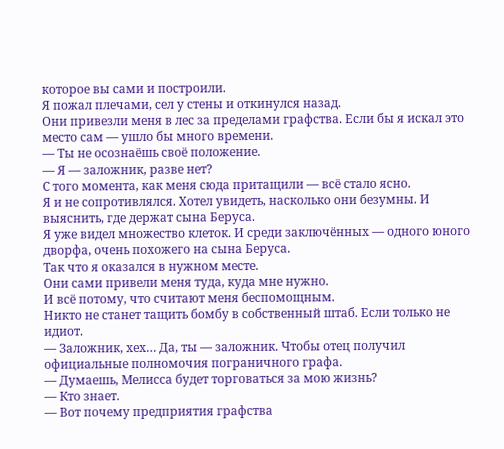которое вы сами и построили.
Я пожал плечами, сел у стены и откинулся назад.
Они привезли меня в лес за пределами графства. Если бы я искал это место сам — ушло бы много времени.
— Ты не осознаёшь своё положение.
— Я — заложник, разве нет?
С того момента, как меня сюда притащили — всё стало ясно.
Я и не сопротивлялся. Хотел увидеть, насколько они безумны. И выяснить, где держат сына Беруса.
Я уже видел множество клеток. И среди заключённых — одного юного дворфа, очень похожего на сына Беруса.
Так что я оказался в нужном месте.
Они сами привели меня туда, куда мне нужно.
И всё потому, что считают меня беспомощным.
Никто не станет тащить бомбу в собственный штаб. Если только не идиот.
— Заложник, хех… Да, ты — заложник. Чтобы отец получил официальные полномочия пограничного графа.
— Думаешь, Мелисса будет торговаться за мою жизнь?
— Кто знает.
— Вот почему предприятия графства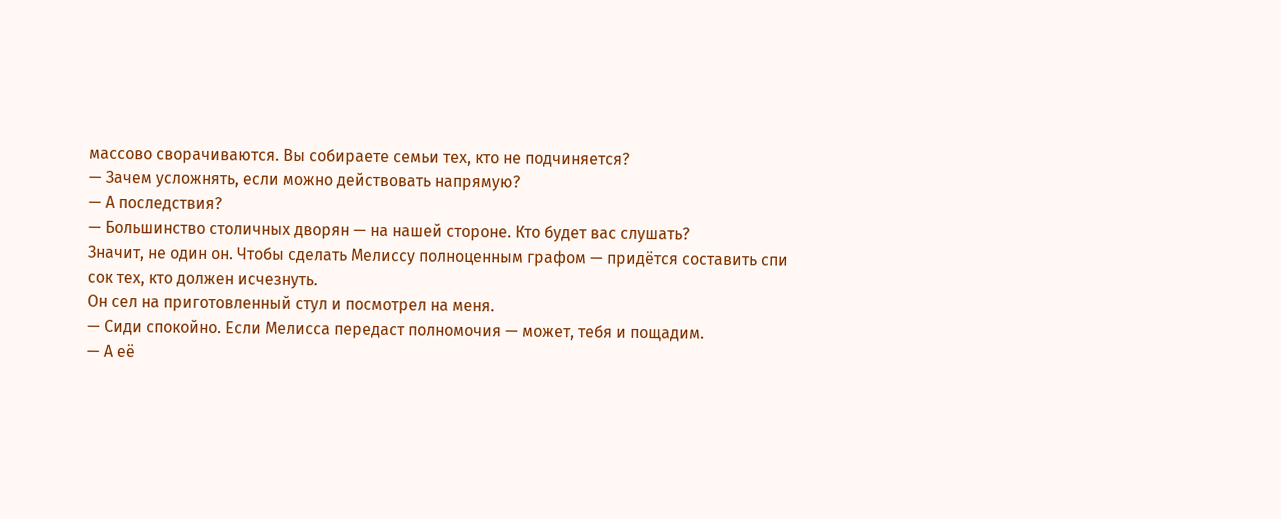массово сворачиваются. Вы собираете семьи тех, кто не подчиняется?
— Зачем усложнять, если можно действовать напрямую?
— А последствия?
— Большинство столичных дворян — на нашей стороне. Кто будет вас слушать?
Значит, не один он. Чтобы сделать Мелиссу полноценным графом — придётся составить спи сок тех, кто должен исчезнуть.
Он сел на приготовленный стул и посмотрел на меня.
— Сиди спокойно. Если Мелисса передаст полномочия — может, тебя и пощадим.
— А её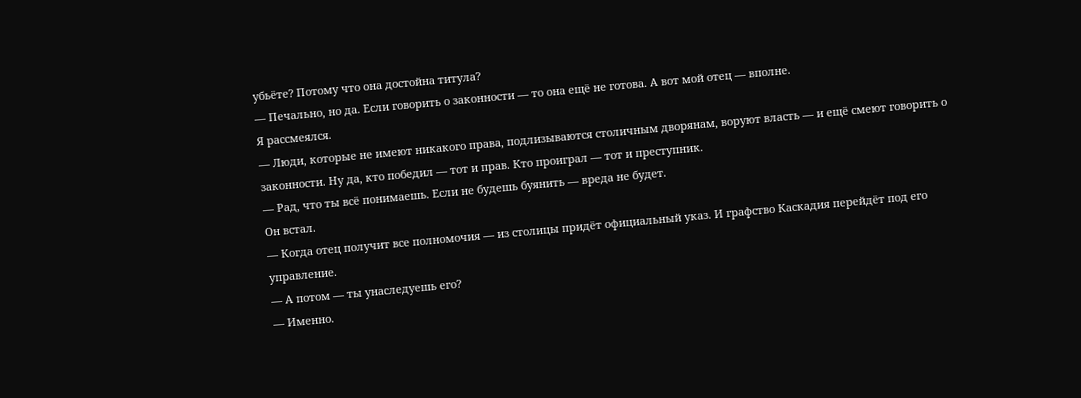убьёте? Потому что она достойна титула?
— Печально, но да. Если говорить о законности — то она ещё не готова. А вот мой отец — вполне.
Я рассмеялся.
— Люди, которые не имеют никакого права, подлизываются столичным дворянам, воруют власть — и ещё смеют говорить о законности. Ну да, кто победил — тот и прав. Кто проиграл — тот и преступник.
— Рад, что ты всё понимаешь. Если не будешь буянить — вреда не будет.
Он встал.
— Когда отец получит все полномочия — из столицы придёт официальный указ. И графство Каскадия перейдёт под его управление.
— А потом — ты унаследуешь его?
— Именно.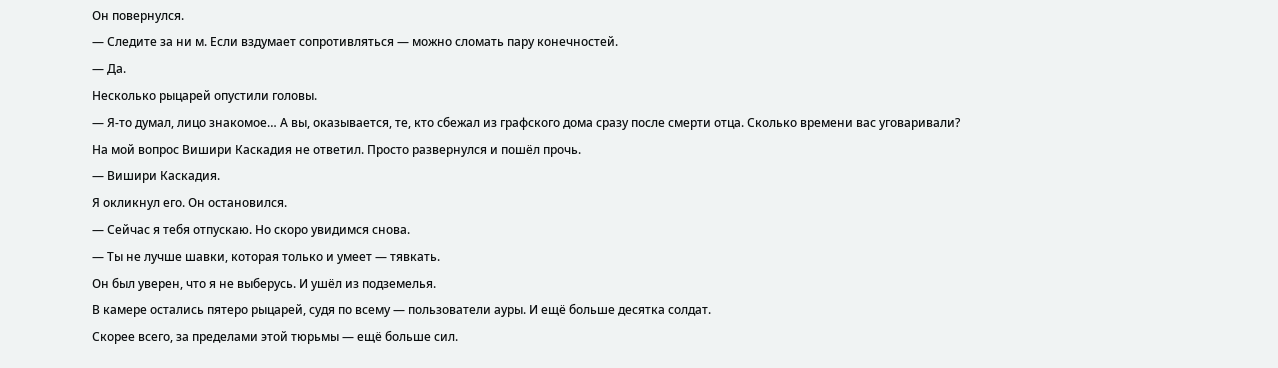Он повернулся.
— Следите за ни м. Если вздумает сопротивляться — можно сломать пару конечностей.
— Да.
Несколько рыцарей опустили головы.
— Я-то думал, лицо знакомое… А вы, оказывается, те, кто сбежал из графского дома сразу после смерти отца. Сколько времени вас уговаривали?
На мой вопрос Вишири Каскадия не ответил. Просто развернулся и пошёл прочь.
— Вишири Каскадия.
Я окликнул его. Он остановился.
— Сейчас я тебя отпускаю. Но скоро увидимся снова.
— Ты не лучше шавки, которая только и умеет — тявкать.
Он был уверен, что я не выберусь. И ушёл из подземелья.
В камере остались пятеро рыцарей, судя по всему — пользователи ауры. И ещё больше десятка солдат.
Скорее всего, за пределами этой тюрьмы — ещё больше сил.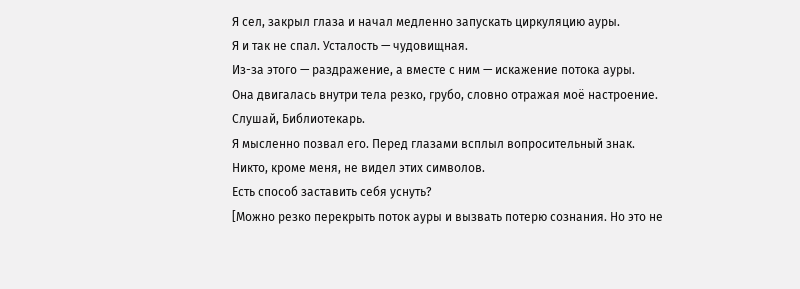Я сел, закрыл глаза и начал медленно запускать циркуляцию ауры.
Я и так не спал. Усталость — чудовищная.
Из-за этого — раздражение, а вместе с ним — искажение потока ауры.
Она двигалась внутри тела резко, грубо, словно отражая моё настроение.
Слушай, Библиотекарь.
Я мысленно позвал его. Перед глазами всплыл вопросительный знак.
Никто, кроме меня, не видел этих символов.
Есть способ заставить себя уснуть?
[Можно резко перекрыть поток ауры и вызвать потерю сознания. Но это не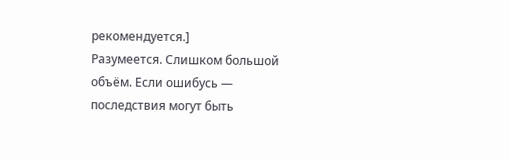рекомендуется.]
Разумеется. Слишком большой объём. Если ошибусь — последствия могут быть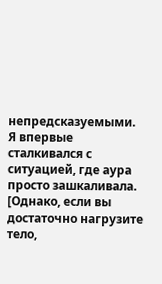непредсказуемыми.
Я впервые сталкивался с ситуацией, где аура просто зашкаливала.
[Однако, если вы достаточно нагрузите тело,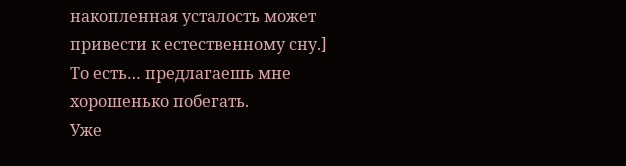накопленная усталость может привести к естественному сну.]
То есть… предлагаешь мне хорошенько побегать.
Уже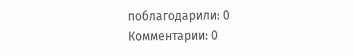поблагодарили: 0
Комментарии: 0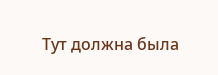Тут должна была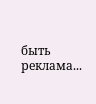быть реклама...